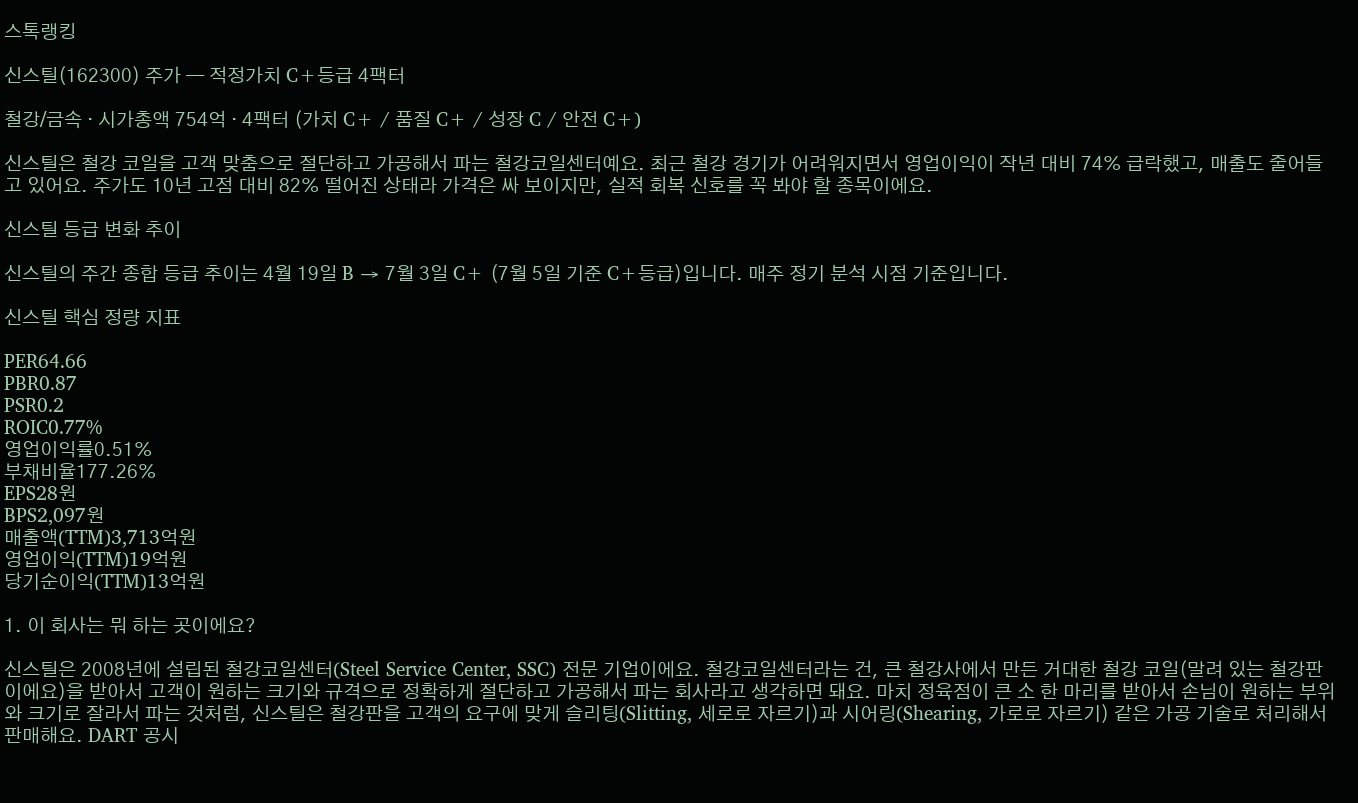스톡랭킹

신스틸(162300) 주가 — 적정가치 C+등급 4팩터

철강/금속 · 시가총액 754억 · 4팩터 (가치 C+ / 품질 C+ / 성장 C / 안전 C+)

신스틸은 철강 코일을 고객 맞춤으로 절단하고 가공해서 파는 철강코일센터예요. 최근 철강 경기가 어려워지면서 영업이익이 작년 대비 74% 급락했고, 매출도 줄어들고 있어요. 주가도 10년 고점 대비 82% 떨어진 상태라 가격은 싸 보이지만, 실적 회복 신호를 꼭 봐야 할 종목이에요.

신스틸 등급 변화 추이

신스틸의 주간 종합 등급 추이는 4월 19일 B → 7월 3일 C+ (7월 5일 기준 C+등급)입니다. 매주 정기 분석 시점 기준입니다.

신스틸 핵심 정량 지표

PER64.66
PBR0.87
PSR0.2
ROIC0.77%
영업이익률0.51%
부채비율177.26%
EPS28원
BPS2,097원
매출액(TTM)3,713억원
영업이익(TTM)19억원
당기순이익(TTM)13억원

1. 이 회사는 뭐 하는 곳이에요?

신스틸은 2008년에 설립된 철강코일센터(Steel Service Center, SSC) 전문 기업이에요. 철강코일센터라는 건, 큰 철강사에서 만든 거대한 철강 코일(말려 있는 철강판이에요)을 받아서 고객이 원하는 크기와 규격으로 정확하게 절단하고 가공해서 파는 회사라고 생각하면 돼요. 마치 정육점이 큰 소 한 마리를 받아서 손님이 원하는 부위와 크기로 잘라서 파는 것처럼, 신스틸은 철강판을 고객의 요구에 맞게 슬리팅(Slitting, 세로로 자르기)과 시어링(Shearing, 가로로 자르기) 같은 가공 기술로 처리해서 판매해요. DART 공시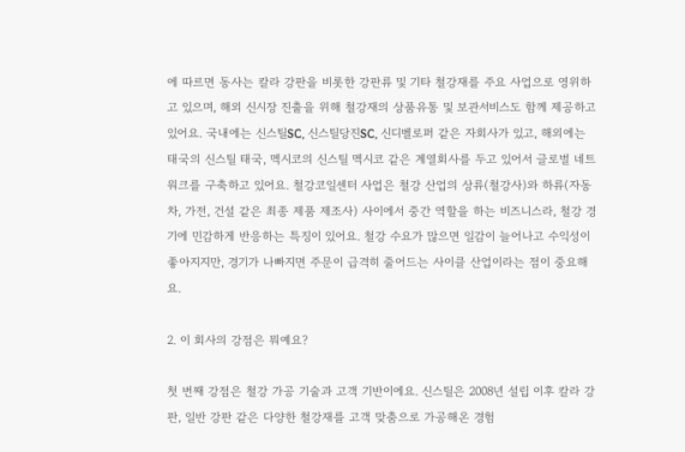에 따르면 동사는 칼라 강판을 비롯한 강판류 및 기타 철강재를 주요 사업으로 영위하고 있으며, 해외 신시장 진출을 위해 철강재의 상품유통 및 보관서비스도 함께 제공하고 있어요. 국내에는 신스틸SC, 신스틸당진SC, 신디벨로퍼 같은 자회사가 있고, 해외에는 태국의 신스틸 태국, 멕시코의 신스틸 멕시코 같은 계열회사를 두고 있어서 글로벌 네트워크를 구축하고 있어요. 철강코일센터 사업은 철강 산업의 상류(철강사)와 하류(자동차, 가전, 건설 같은 최종 제품 제조사) 사이에서 중간 역할을 하는 비즈니스라, 철강 경기에 민감하게 반응하는 특징이 있어요. 철강 수요가 많으면 일감이 늘어나고 수익성이 좋아지지만, 경기가 나빠지면 주문이 급격히 줄어드는 사이클 산업이라는 점이 중요해요.

2. 이 회사의 강점은 뭐예요?

첫 번째 강점은 철강 가공 기술과 고객 기반이에요. 신스틸은 2008년 설립 이후 칼라 강판, 일반 강판 같은 다양한 철강재를 고객 맞춤으로 가공해온 경험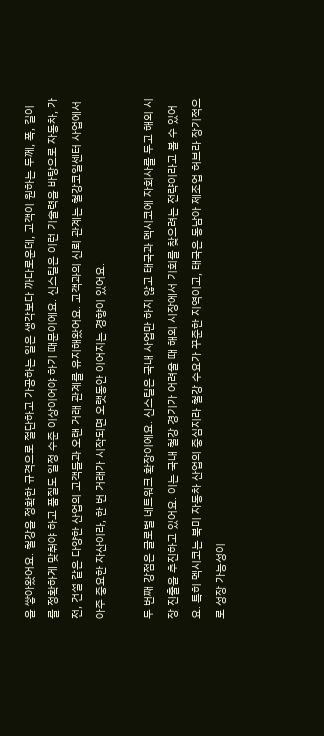을 쌓아왔어요. 철강을 정확한 규격으로 절단하고 가공하는 일은 생각보다 까다로운데, 고객이 원하는 두께, 폭, 길이를 정확하게 맞춰야 하고 품질도 일정 수준 이상이어야 하기 때문이에요. 신스틸은 이런 기술력을 바탕으로 자동차, 가전, 건설 같은 다양한 산업의 고객들과 오랜 거래 관계를 유지해왔어요. 고객과의 신뢰 관계는 철강코일센터 사업에서 아주 중요한 자산이라, 한 번 거래가 시작되면 오랫동안 이어지는 경향이 있어요.

두 번째 강점은 글로벌 네트워크 확장이에요. 신스틸은 국내 사업만 하지 않고 태국과 멕시코에 자회사를 두고 해외 시장 진출을 추진하고 있어요. 이는 국내 철강 경기가 어려울 때 해외 시장에서 기회를 찾으려는 전략이라고 볼 수 있어요. 특히 멕시코는 북미 자동차 산업의 중심지라 철강 수요가 꾸준한 지역이고, 태국은 동남아 제조업 허브라 장기적으로 성장 가능성이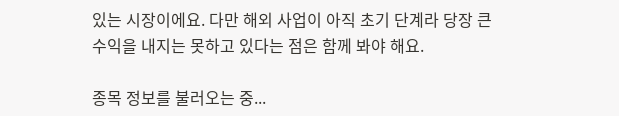있는 시장이에요. 다만 해외 사업이 아직 초기 단계라 당장 큰 수익을 내지는 못하고 있다는 점은 함께 봐야 해요.

종목 정보를 불러오는 중...